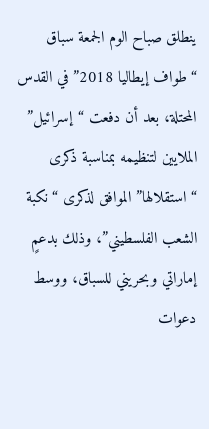ينطلق صباح الوم الجمعة سباق “طواف إيطاليا 2018” في القدس المحتلة، بعد أن دفعت “إسرائيل” الملايين لتنظيمه بمناسبة ذكرى “استقلالها” الموافق لذكرى “نكبة الشعب الفلسطيني”، وذلك بدعمٍ إماراتي وبحريني للسباق، ووسط دعوات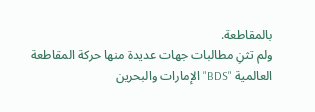بالمقاطعة.
ولم تثنِ مطالبات جهات عديدة منها حركة المقاطعة العالمية "BDS" الإمارات والبحرين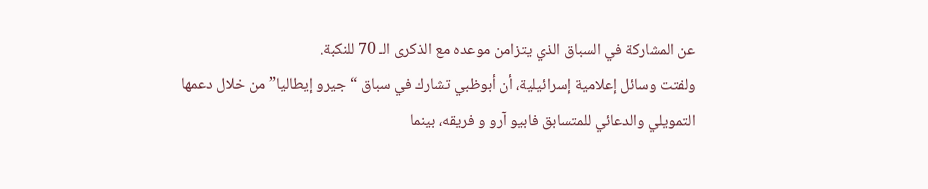عن المشاركة في السباق الذي يتزامن موعده مع الذكرى الـ 70 للنكبة.
ولفتت وسائل إعلامية إسرائيلية، أن أبوظبي تشارك في سباق “جيرو إيطاليا” من خلال دعمها التمويلي والدعائي للمتسابق فابيو آرو و فريقه، بينما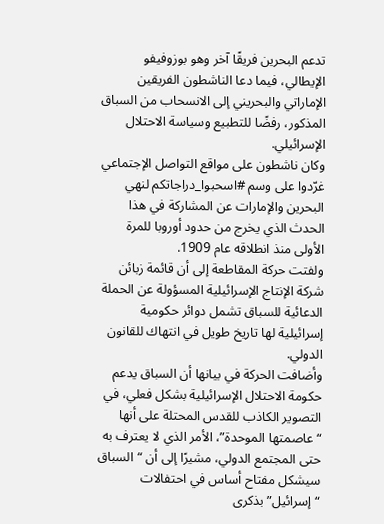تدعم البحرين فريقًا آخر وهو بوزوفيفو الإيطالي، فيما دعا الناشطون الفريقين الإماراتي والبحريني إلى الانسحاب من السباق المذكور، رفضًا للتطبيع وسياسة الاحتلال الإسرائيلي.
وكان ناشطون على مواقع التواصل الإجتماعي غرّدوا على وسم #اسحبوا_دراجاتكم لنهي البحرين والإمارات عن المشاركة في هذا الحدث الذي يخرج من حدود أوروبا للمرة الأولى منذ انطلاقه عام 1909.
ولفتت حركة المقاطعة إلى أن قائمة زبائن شركة الإنتاج الإسرائيلية المسؤولة عن الحملة الدعائية للسباق تشمل دوائر حكومية إسرائيلية لها تاريخ طويل في انتهاك للقانون الدولي.
وأضافت الحركة في بيانها أن السباق يدعم حكومة الاحتلال الإسرائيلية بشكل فعلي، في التصوير الكاذب للقدس المحتلة على أنها “عاصمتها الموحدة”، الأمر الذي لا يعترف به حتى المجتمع الدولي، مشيرًا إلى أن “السباق سيشكل مفتاح أساس في احتفالات “إسرائيل” بذكرى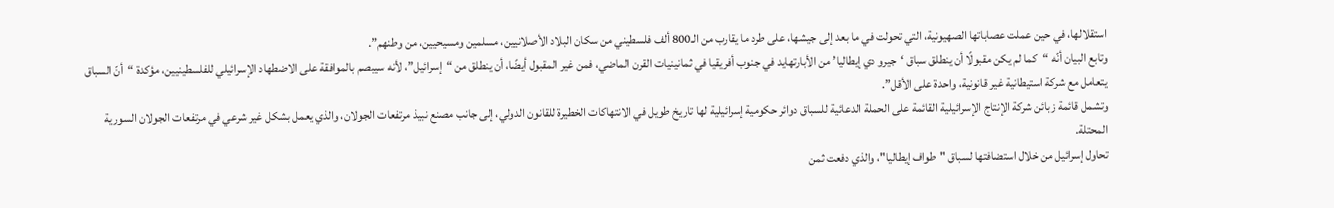استقلالها، في حين عملت عصاباتها الصهيونية، التي تحولت في ما بعد إلى جيشها، على طرد ما يقارب من الـ800 ألف فلسطيني من سكان البلاد الأصلانيين، مسلمين ومسيحيين، من وطنهم”.
وتابع البيان أنّه “كما لم يكن مقبولًا أن ينطلق سباق ‘جيرو دي إيطاليا’ من الأبارتهايد في جنوب أفريقيا في ثمانينيات القرن الماضي، فمن غير المقبول أيضًا، أن ينطلق من “إسرائيل”، لأنه سيبصم بالموافقة على الاضطهاد الإسرائيلي للفلسطينيين، مؤكدة “أنّ السباق يتعامل مع شركة استيطانية غير قانونية، واحدة على الأقل”.
وتشمل قائمة زبائن شركة الإنتاج الإسرائيلية القائمة على الحملة الدعائية للسباق دوائر حكومية إسرائيلية لها تاريخ طويل في الانتهاكات الخطيرة للقانون الدولي، إلى جانب مصنع نبيذ مرتفعات الجولان، والذي يعمل بشكل غير شرعي في مرتفعات الجولان السورية المحتلة.
تحاول إسرائيل من خلال استضافتها لسباق "طواف إيطاليا"، والذي دفعت ثمن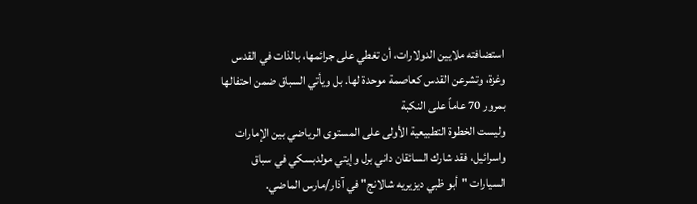استضافته ملايين الدولارات، أن تغطي على جرائمها، بالذات في القدس وغزة، وتشرعن القدس كعاصمة موحدة لها. بل ويأتي السباق ضمن احتفالها بمرور 70 عاماً على النكبة
وليست الخطوة التطبيعية الأولى على المستوى الرياضي بين الإمارات واسرائيل، فقد شارك السائقان داني برل وإيتي مولدبسكي في سباق السيارات "أبو ظبي ديزيريه شالانج" في آذار/مارس الماضي.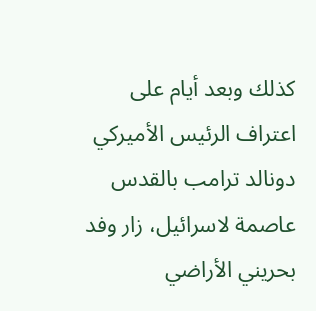كذلك وبعد أيام على اعتراف الرئيس الأميركي دونالد ترامب بالقدس عاصمة لاسرائيل، زار وفد بحريني الأراضي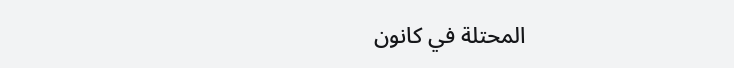المحتلة في كانون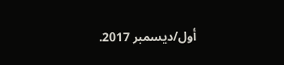أول/ديسمبر 2017.